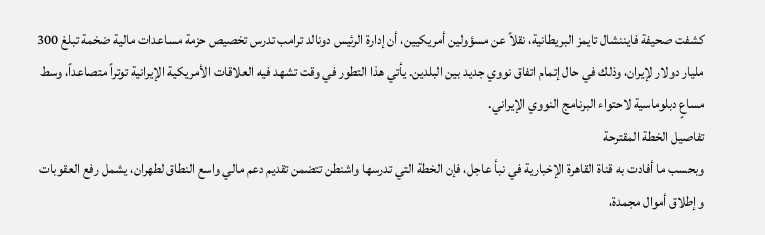كشفت صحيفة فايننشال تايمز البريطانية، نقلاً عن مسؤولين أمريكيين، أن إدارة الرئيس دونالد ترامب تدرس تخصيص حزمة مساعدات مالية ضخمة تبلغ 300 مليار دولار لإيران، وذلك في حال إتمام اتفاق نووي جديد بين البلدين. يأتي هذا التطور في وقت تشهد فيه العلاقات الأمريكية الإيرانية توتراً متصاعداً، وسط مساعٍ دبلوماسية لاحتواء البرنامج النووي الإيراني.
تفاصيل الخطة المقترحة
وبحسب ما أفادت به قناة القاهرة الإخبارية في نبأ عاجل، فإن الخطة التي تدرسها واشنطن تتضمن تقديم دعم مالي واسع النطاق لطهران، يشمل رفع العقوبات وإطلاق أموال مجمدة،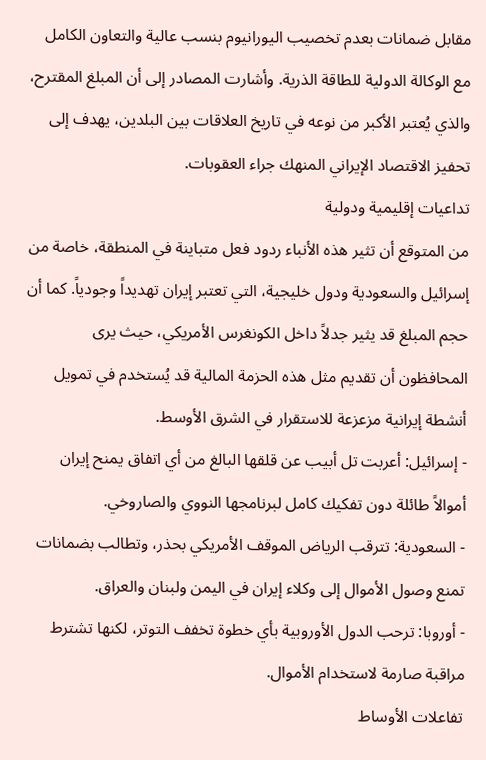مقابل ضمانات بعدم تخصيب اليورانيوم بنسب عالية والتعاون الكامل مع الوكالة الدولية للطاقة الذرية. وأشارت المصادر إلى أن المبلغ المقترح، والذي يُعتبر الأكبر من نوعه في تاريخ العلاقات بين البلدين، يهدف إلى تحفيز الاقتصاد الإيراني المنهك جراء العقوبات.
تداعيات إقليمية ودولية
من المتوقع أن تثير هذه الأنباء ردود فعل متباينة في المنطقة، خاصة من إسرائيل والسعودية ودول خليجية، التي تعتبر إيران تهديداً وجودياً. كما أن حجم المبلغ قد يثير جدلاً داخل الكونغرس الأمريكي، حيث يرى المحافظون أن تقديم مثل هذه الحزمة المالية قد يُستخدم في تمويل أنشطة إيرانية مزعزعة للاستقرار في الشرق الأوسط.
- إسرائيل: أعربت تل أبيب عن قلقها البالغ من أي اتفاق يمنح إيران أموالاً طائلة دون تفكيك كامل لبرنامجها النووي والصاروخي.
- السعودية: تترقب الرياض الموقف الأمريكي بحذر، وتطالب بضمانات تمنع وصول الأموال إلى وكلاء إيران في اليمن ولبنان والعراق.
- أوروبا: ترحب الدول الأوروبية بأي خطوة تخفف التوتر، لكنها تشترط مراقبة صارمة لاستخدام الأموال.
تفاعلات الأوساط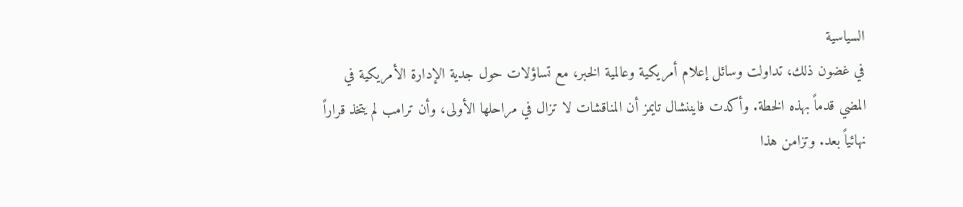السياسية
في غضون ذلك، تداولت وسائل إعلام أمريكية وعالمية الخبر، مع تساؤلات حول جدية الإدارة الأمريكية في المضي قدماً بهذه الخطة. وأكدت فايننشال تايمز أن المناقشات لا تزال في مراحلها الأولى، وأن ترامب لم يتخذ قراراً نهائياً بعد. وتزامن هذا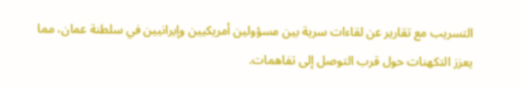التسريب مع تقارير عن لقاءات سرية بين مسؤولين أمريكيين وإيرانيين في سلطنة عمان، مما يعزز التكهنات حول قرب التوصل إلى تفاهمات.